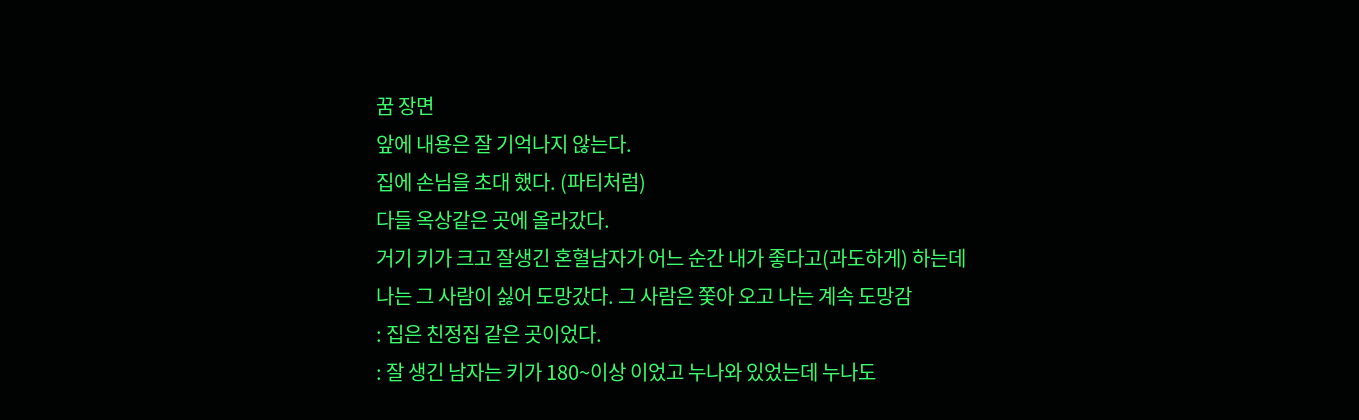꿈 장면
앞에 내용은 잘 기억나지 않는다.
집에 손님을 초대 했다. (파티처럼)
다들 옥상같은 곳에 올라갔다.
거기 키가 크고 잘생긴 혼혈남자가 어느 순간 내가 좋다고(과도하게) 하는데
나는 그 사람이 싫어 도망갔다. 그 사람은 쫓아 오고 나는 계속 도망감
: 집은 친정집 같은 곳이었다.
: 잘 생긴 남자는 키가 180~이상 이었고 누나와 있었는데 누나도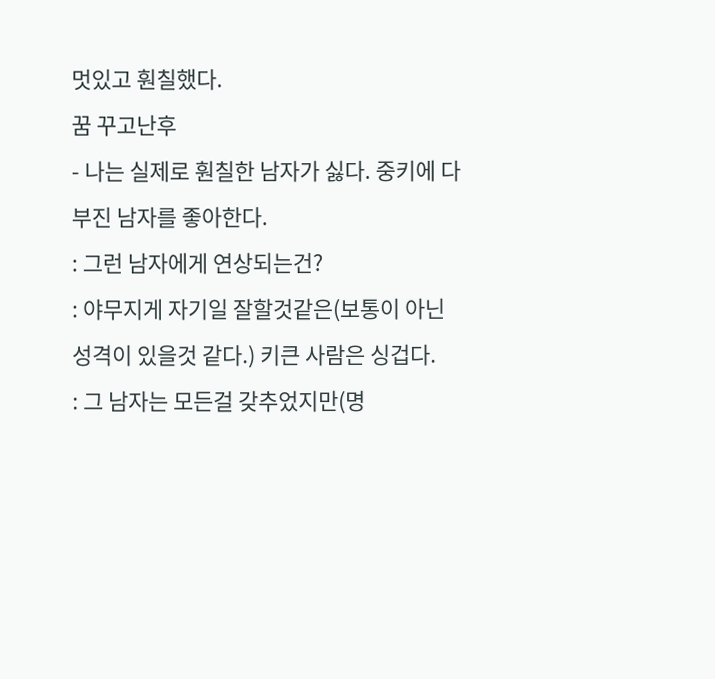멋있고 훤칠했다.
꿈 꾸고난후
- 나는 실제로 훤칠한 남자가 싫다. 중키에 다부진 남자를 좋아한다.
: 그런 남자에게 연상되는건?
: 야무지게 자기일 잘할것같은(보통이 아닌 성격이 있을것 같다.) 키큰 사람은 싱겁다.
: 그 남자는 모든걸 갖추었지만(명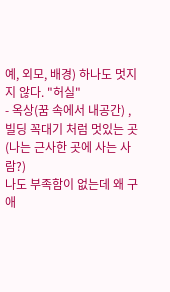예, 외모, 배경) 하나도 멋지지 않다. "허실"
- 옥상(꿈 속에서 내공간) , 빌딩 꼭대기 처럼 멋있는 곳(나는 근사한 곳에 사는 사람?)
나도 부족함이 없는데 왜 구애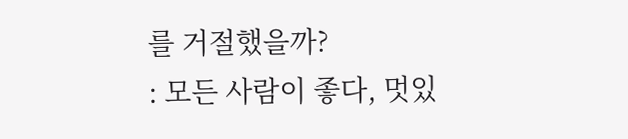를 거절했을까?
: 모든 사람이 좋다, 멋있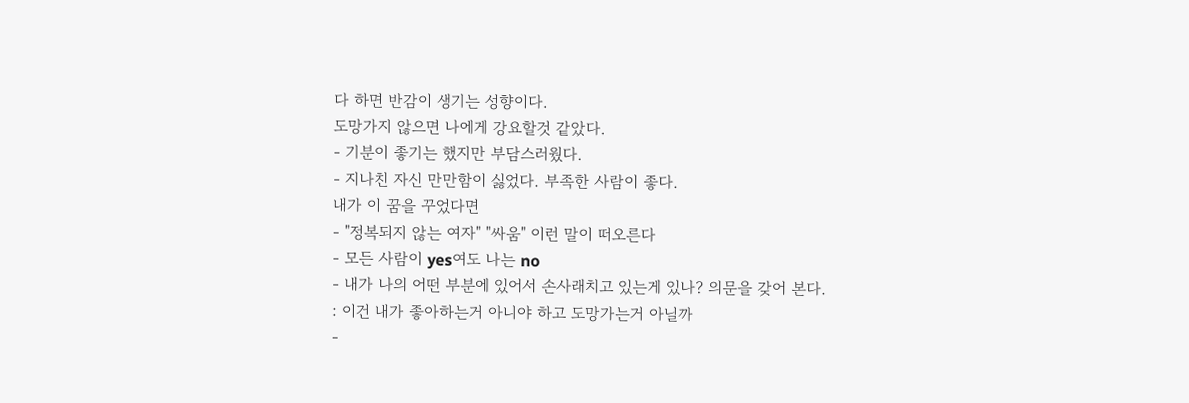다 하면 반감이 생기는 성향이다.
도망가지 않으면 나에게 강요할것 같았다.
- 기분이 좋기는 했지만 부담스러웠다.
- 지나친 자신 만만함이 싫었다. 부족한 사람이 좋다.
내가 이 꿈을 꾸었다면
- "정복되지 않는 여자" "싸움" 이런 말이 떠오른다
- 모든 사람이 yes여도 나는 no
- 내가 나의 어떤 부분에 있어서 손사래치고 있는게 있나? 의문을 갖어 본다.
: 이건 내가 좋아하는거 아니야 하고 도망가는거 아닐까
-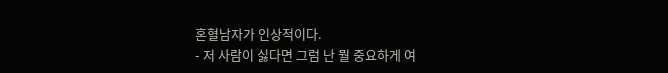혼혈남자가 인상적이다.
- 저 사람이 싫다면 그럼 난 뭘 중요하게 여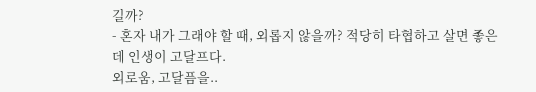길까?
- 혼자 내가 그래야 할 때, 외롭지 않을까? 적당히 타협하고 살면 좋은데 인생이 고달프다.
외로움, 고달픔을..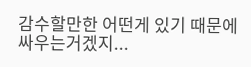감수할만한 어떤게 있기 때문에 싸우는거겠지...